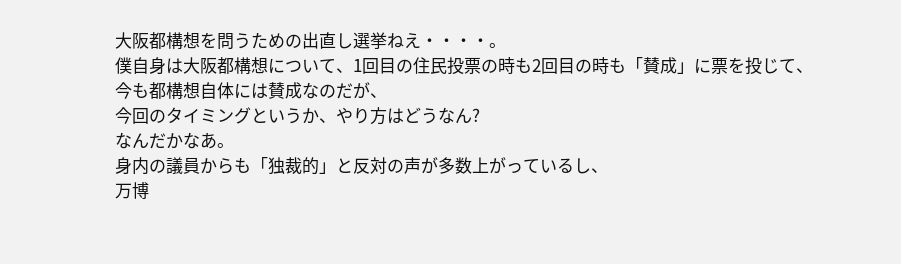大阪都構想を問うための出直し選挙ねえ・・・・。
僕自身は大阪都構想について、1回目の住民投票の時も2回目の時も「賛成」に票を投じて、
今も都構想自体には賛成なのだが、
今回のタイミングというか、やり方はどうなん?
なんだかなあ。
身内の議員からも「独裁的」と反対の声が多数上がっているし、
万博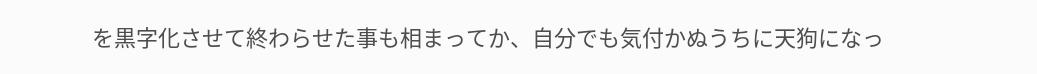を黒字化させて終わらせた事も相まってか、自分でも気付かぬうちに天狗になっ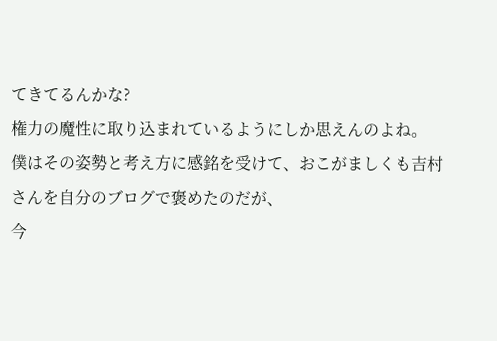てきてるんかな?
権力の魔性に取り込まれているようにしか思えんのよね。
僕はその姿勢と考え方に感銘を受けて、おこがましくも吉村さんを自分のブログで褒めたのだが、
今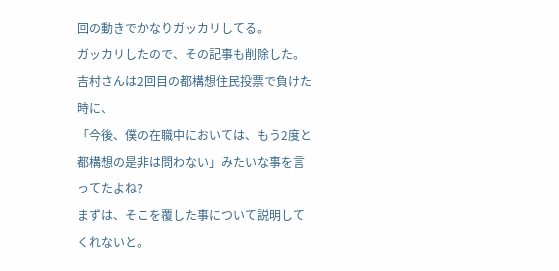回の動きでかなりガッカリしてる。
ガッカリしたので、その記事も削除した。
吉村さんは2回目の都構想住民投票で負けた時に、
「今後、僕の在職中においては、もう2度と都構想の是非は問わない」みたいな事を言ってたよね?
まずは、そこを覆した事について説明してくれないと。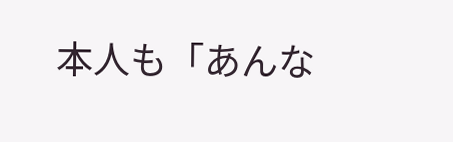本人も「あんな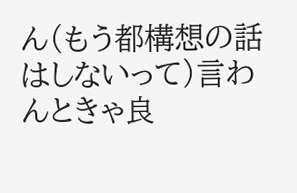ん(もう都構想の話はしないって)言わんときゃ良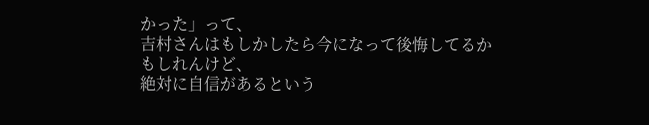かった」って、
吉村さんはもしかしたら今になって後悔してるかもしれんけど、
絶対に自信があるという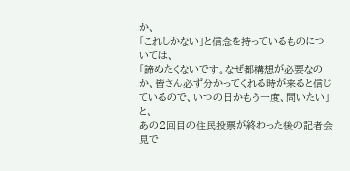か、
「これしかない」と信念を持っているものについては、
「諦めたくないです。なぜ都構想が必要なのか、皆さん必ず分かってくれる時が来ると信じているので、いつの日かもう一度、問いたい」と、
あの2回目の住民投票が終わった後の記者会見で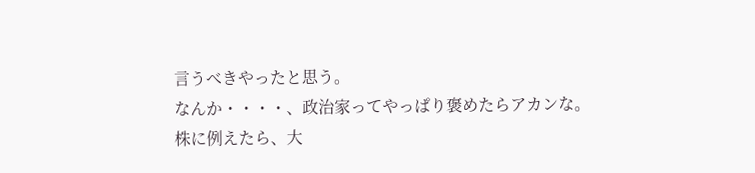言うべきやったと思う。
なんか・・・・、政治家ってやっぱり褒めたらアカンな。
株に例えたら、大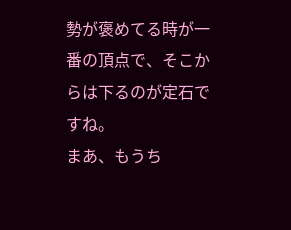勢が褒めてる時が一番の頂点で、そこからは下るのが定石ですね。
まあ、もうち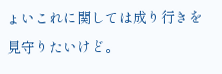ょいこれに関しては成り行きを見守りたいけど。